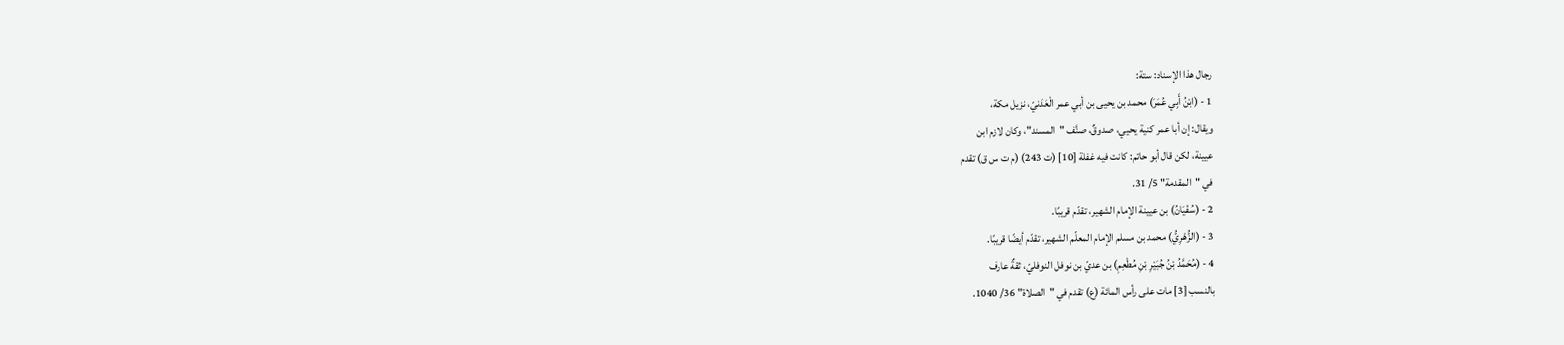رجال هذا الإسناد: ستة:
1 - (ابْنُ أَبِي عُمَرَ) محمد بن يحيى بن أبي عمر الْعَدَنيّ، نزيل مكة،
ويقال: إن أبا عمر كنية يحيي، صدوقٌ، صنَّف "المسند"، وكان لازم ابن
عيينة، لكن قال أبو حاتم: كانت فيه غفلة [10] (ت 243) (م ت س ق) تقدم
في "المقدمة" 5/ 31.
2 - (سُفْيَانُ) بن عيينة الإمام الشهير، تقدّم قريبًا.
3 - (الزُّهْرِيُّ) محمد بن مسلم الإمام المعلّم الشهير، تقدّم أيضًا قريبًا.
4 - (مُحَمَّدُ بْنُ جُبَيْرِ بْنِ مُطْعِمِ) بن عديّ بن نوفل النوفليّ، ثقةٌ عارف
بالنسب [3] مات على رأس المائة (ع) تقدم في "الصلاة" 36/ 1040.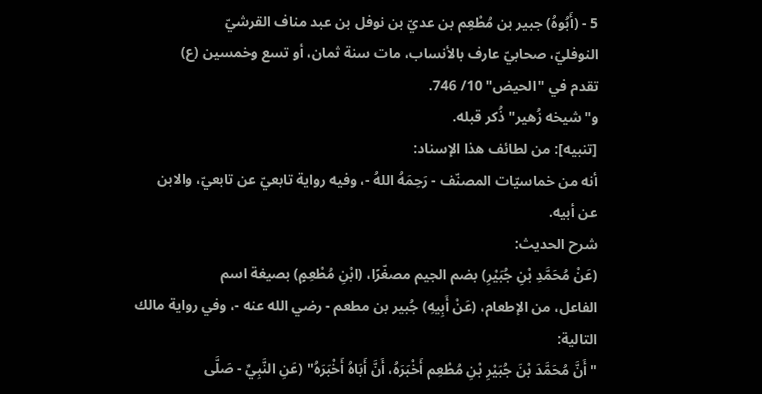5 - (أَبُوهُ) جبير بن مُطْعِم بن عديّ بن نوفل بن عبد مناف القرشيّ
النوفليّ، صحابيّ عارف بالأنساب، مات سنة ثمان، أو تسع وخمسين (ع)
تقدم في "الحيض" 10/ 746.
و"شيخه زُهير" ذُكر قبله.
[تنبيه]: من لطائف هذا الإسناد:
أنه من خماسيّات المصنّف - رَحِمَهُ اللهُ -، وفيه رواية تابعيّ عن تابعيّ، والابن
عن أبيه.
شرح الحديث:
(عَنْ مُحَمَّدِ بْنِ جُبَيْرِ) بضم الجيم مصغّرًا، (ابْنِ مُطْعِمٍ) بصيغة اسم
الفاعل، من الإطعام، (عَنْ أَبِيهِ) جُبير بن مطعم - رضي الله عنه -، وفي رواية مالك التالية:
"أَنَّ مُحَمَّدَ بْنَ جُبَيْرِ بْنِ مُطْعِم أَخْبَرَهُ، أَنَّ أَبَاهُ أَخْبَرَهُ" (عَنِ النَّبِيِّ - صَلَّى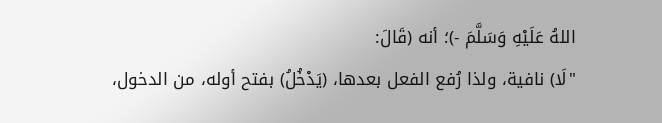اللهُ عَلَيْهِ وَسَلَّمَ -)؛ أنه (قَالَ:
"لَا) نافية، ولذا رُفع الفعل بعدها، (يَدْخُلُ) بفتح أوله، من الدخول،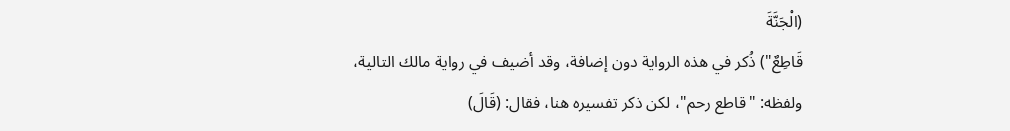(الْجَنَّةَ
قَاطِعٌ") ذُكر في هذه الرواية دون إضافة، وقد أضيف في رواية مالك التالية،
ولفظه: "قاطع رحم"، لكن ذكر تفسيره هنا، فقال: (قَالَ)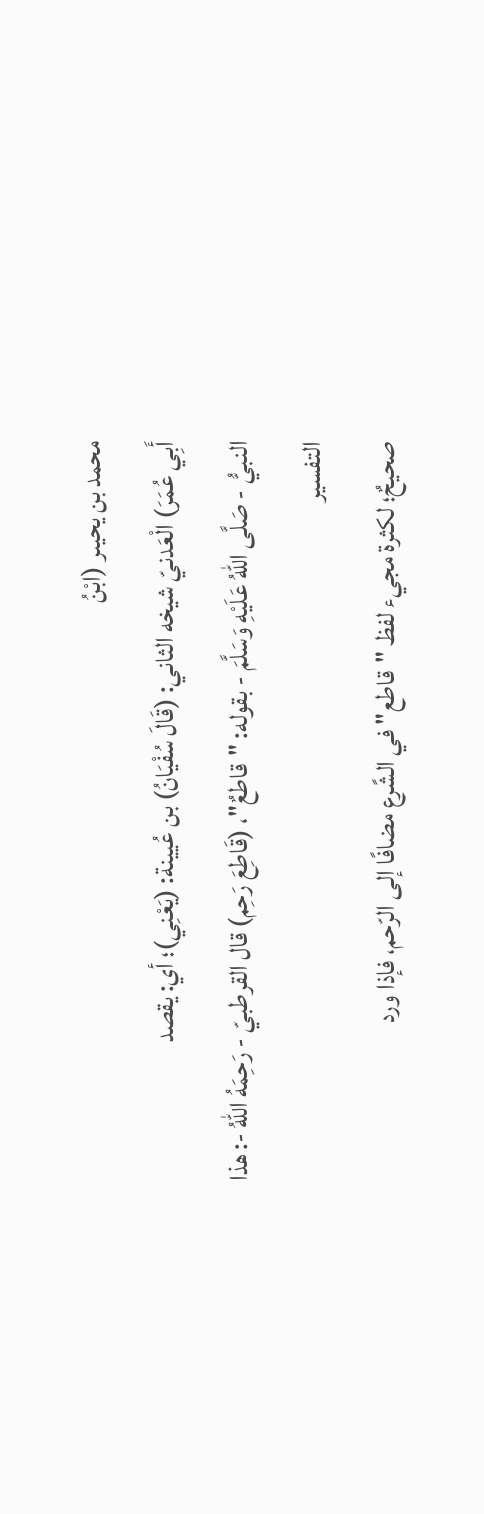محمد بن يحيىر (ابْنُ
أَبِي عُمَرَ) الْعَدنيّ شيخه الثاني: (قَالَ سُفْيَانُ) بن عُيينة: (يَعْنِي)؛ أي: يقصد
النبيُّ - صَلَّى اللهُ عَلَيْهِ وَسَلَّمَ - بقوله: "قاطعٌ"، (قَاطِعَ رَحِم) قال القرطبيّ - رَحِمَهُ اللهُ -: هذا التفسير
صحيحٌ؛ لكثرة مجيء لفظ "قاطع" في الشًرع مضافًا إلى الرّحم، فإذا ورد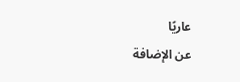عاريًا
عن الإضافة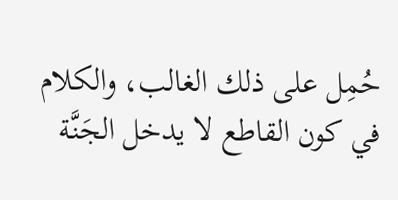حُمِل على ذلك الغالب، والكلام في كون القاطع لا يدخل الجَنَّة